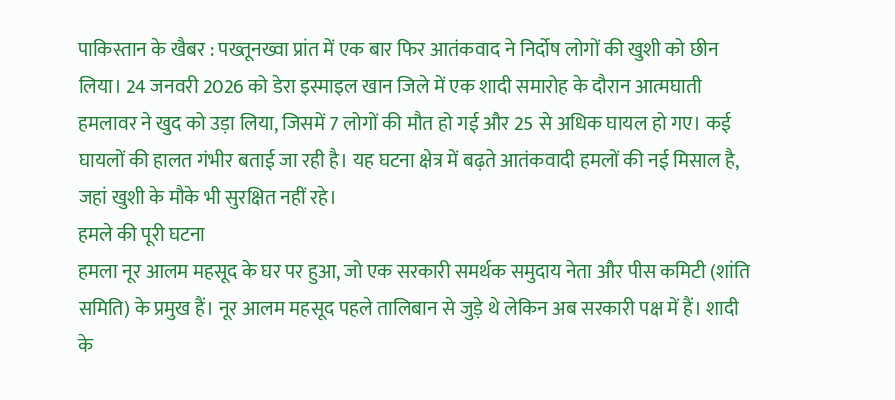पाकिस्तान के खैबर : पख्तूनख्वा प्रांत में एक बार फिर आतंकवाद ने निर्दोष लोगों की खुशी को छीन लिया। 24 जनवरी 2026 को डेरा इस्माइल खान जिले में एक शादी समारोह के दौरान आत्मघाती हमलावर ने खुद को उड़ा लिया, जिसमें 7 लोगों की मौत हो गई और 25 से अधिक घायल हो गए। कई घायलों की हालत गंभीर बताई जा रही है। यह घटना क्षेत्र में बढ़ते आतंकवादी हमलों की नई मिसाल है, जहां खुशी के मौके भी सुरक्षित नहीं रहे।
हमले की पूरी घटना
हमला नूर आलम महसूद के घर पर हुआ, जो एक सरकारी समर्थक समुदाय नेता और पीस कमिटी (शांति समिति) के प्रमुख हैं। नूर आलम महसूद पहले तालिबान से जुड़े थे लेकिन अब सरकारी पक्ष में हैं। शादी के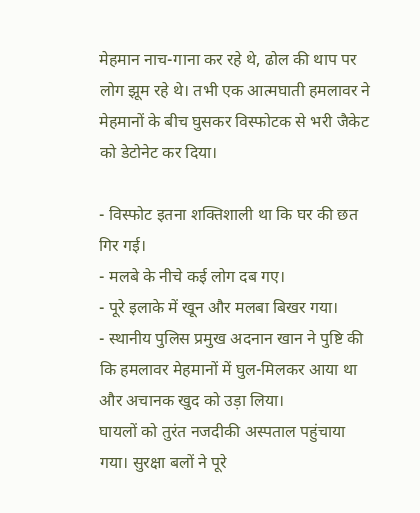मेहमान नाच-गाना कर रहे थे, ढोल की थाप पर लोग झूम रहे थे। तभी एक आत्मघाती हमलावर ने मेहमानों के बीच घुसकर विस्फोटक से भरी जैकेट को डेटोनेट कर दिया।

- विस्फोट इतना शक्तिशाली था कि घर की छत गिर गई।
- मलबे के नीचे कई लोग दब गए।
- पूरे इलाके में खून और मलबा बिखर गया।
- स्थानीय पुलिस प्रमुख अदनान खान ने पुष्टि की कि हमलावर मेहमानों में घुल-मिलकर आया था और अचानक खुद को उड़ा लिया।
घायलों को तुरंत नजदीकी अस्पताल पहुंचाया गया। सुरक्षा बलों ने पूरे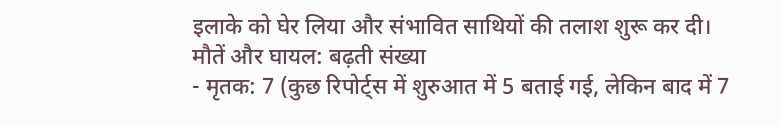इलाके को घेर लिया और संभावित साथियों की तलाश शुरू कर दी।
मौतें और घायल: बढ़ती संख्या
- मृतक: 7 (कुछ रिपोर्ट्स में शुरुआत में 5 बताई गई, लेकिन बाद में 7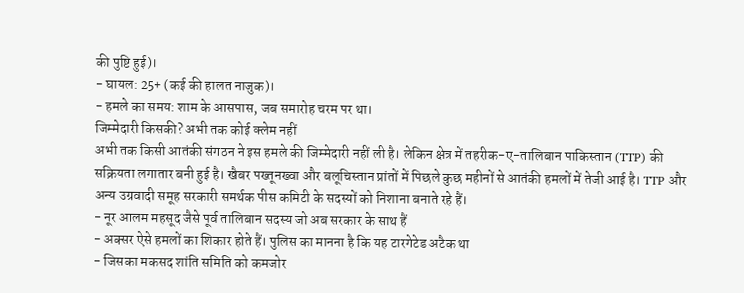की पुष्टि हुई)।
- घायल: 25+ (कई की हालत नाजुक)।
- हमले का समय: शाम के आसपास, जब समारोह चरम पर था।
जिम्मेदारी किसकी? अभी तक कोई क्लेम नहीं
अभी तक किसी आतंकी संगठन ने इस हमले की जिम्मेदारी नहीं ली है। लेकिन क्षेत्र में तहरीक-ए-तालिबान पाकिस्तान (TTP) की सक्रियता लगातार बनी हुई है। खैबर पख्तूनख्वा और बलूचिस्तान प्रांतों में पिछले कुछ महीनों से आतंकी हमलों में तेजी आई है। TTP और अन्य उग्रवादी समूह सरकारी समर्थक पीस कमिटी के सदस्यों को निशाना बनाते रहे हैं।
- नूर आलम महसूद जैसे पूर्व तालिबान सदस्य जो अब सरकार के साथ हैं
- अक्सर ऐसे हमलों का शिकार होते हैं। पुलिस का मानना है कि यह टारगेटेड अटैक था
- जिसका मकसद शांति समिति को कमजोर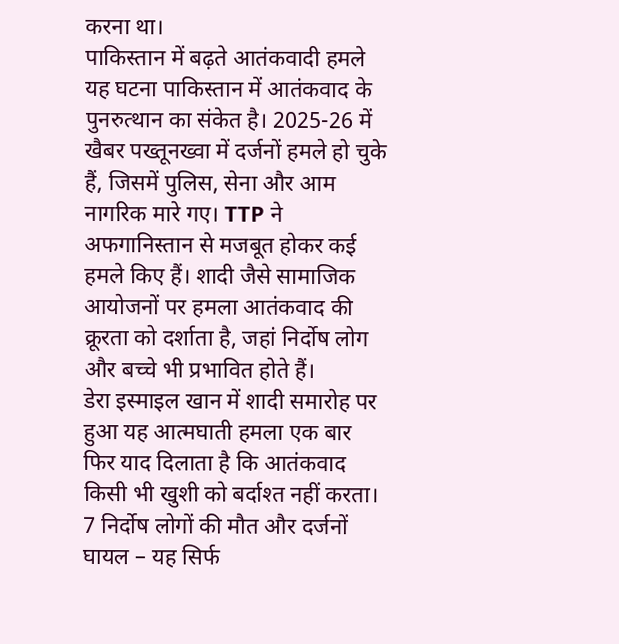करना था।
पाकिस्तान में बढ़ते आतंकवादी हमले
यह घटना पाकिस्तान में आतंकवाद के पुनरुत्थान का संकेत है। 2025-26 में खैबर पख्तूनख्वा में दर्जनों हमले हो चुके हैं, जिसमें पुलिस, सेना और आम नागरिक मारे गए। TTP ने अफगानिस्तान से मजबूत होकर कई हमले किए हैं। शादी जैसे सामाजिक आयोजनों पर हमला आतंकवाद की क्रूरता को दर्शाता है, जहां निर्दोष लोग और बच्चे भी प्रभावित होते हैं।
डेरा इस्माइल खान में शादी समारोह पर हुआ यह आत्मघाती हमला एक बार फिर याद दिलाता है कि आतंकवाद किसी भी खुशी को बर्दाश्त नहीं करता। 7 निर्दोष लोगों की मौत और दर्जनों घायल – यह सिर्फ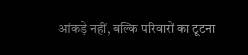आंकड़े नहीं, बल्कि परिवारों का टूटना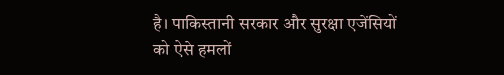है। पाकिस्तानी सरकार और सुरक्षा एजेंसियों को ऐसे हमलों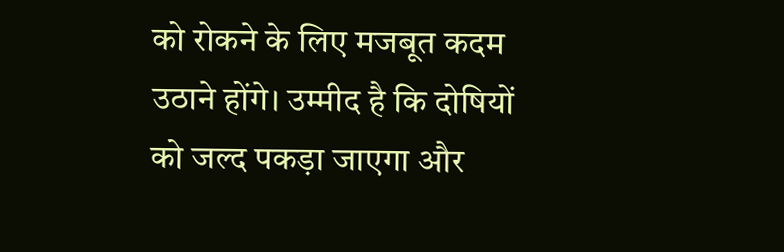को रोकने के लिए मजबूत कदम उठाने होंगे। उम्मीद है कि दोषियों को जल्द पकड़ा जाएगा और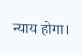न्याय होगा।